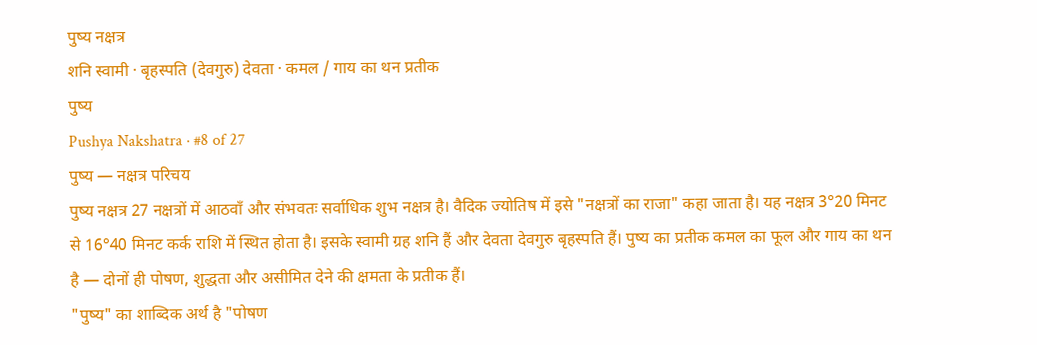पुष्य नक्षत्र
शनि स्वामी · बृहस्पति (देवगुरु) देवता · कमल / गाय का थन प्रतीक
पुष्य
Pushya Nakshatra · #8 of 27
पुष्य — नक्षत्र परिचय
पुष्य नक्षत्र 27 नक्षत्रों में आठवाँ और संभवतः सर्वाधिक शुभ नक्षत्र है। वैदिक ज्योतिष में इसे "नक्षत्रों का राजा" कहा जाता है। यह नक्षत्र 3°20 मिनट से 16°40 मिनट कर्क राशि में स्थित होता है। इसके स्वामी ग्रह शनि हैं और देवता देवगुरु बृहस्पति हैं। पुष्य का प्रतीक कमल का फूल और गाय का थन है — दोनों ही पोषण, शुद्धता और असीमित देने की क्षमता के प्रतीक हैं।
"पुष्य" का शाब्दिक अर्थ है "पोषण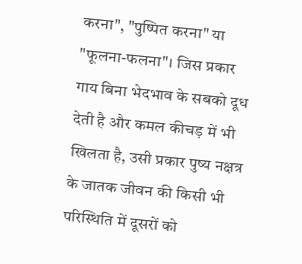करना", "पुष्पित करना" या "फूलना-फलना"। जिस प्रकार गाय बिना भेदभाव के सबको दूध देती है और कमल कीचड़ में भी खिलता है, उसी प्रकार पुष्य नक्षत्र के जातक जीवन की किसी भी परिस्थिति में दूसरों को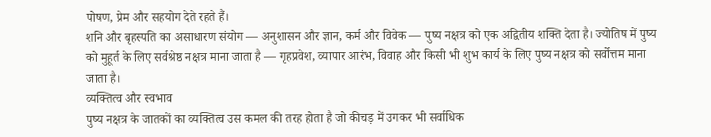पोषण, प्रेम और सहयोग देते रहते हैं।
शनि और बृहस्पति का असाधारण संयोग — अनुशासन और ज्ञान, कर्म और विवेक — पुष्य नक्षत्र को एक अद्वितीय शक्ति देता है। ज्योतिष में पुष्य को मुहूर्त के लिए सर्वश्रेष्ठ नक्षत्र माना जाता है — गृहप्रवेश, व्यापार आरंभ, विवाह और किसी भी शुभ कार्य के लिए पुष्य नक्षत्र को सर्वोत्तम माना जाता है।
व्यक्तित्व और स्वभाव
पुष्य नक्षत्र के जातकों का व्यक्तित्व उस कमल की तरह होता है जो कीचड़ में उगकर भी सर्वाधिक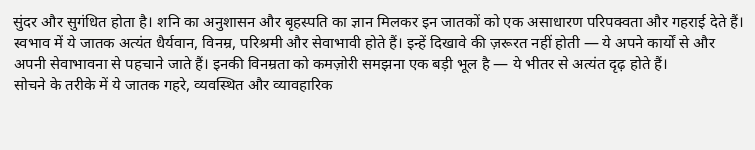सुंदर और सुगंधित होता है। शनि का अनुशासन और बृहस्पति का ज्ञान मिलकर इन जातकों को एक असाधारण परिपक्वता और गहराई देते हैं।
स्वभाव में ये जातक अत्यंत धैर्यवान, विनम्र, परिश्रमी और सेवाभावी होते हैं। इन्हें दिखावे की ज़रूरत नहीं होती — ये अपने कार्यों से और अपनी सेवाभावना से पहचाने जाते हैं। इनकी विनम्रता को कमज़ोरी समझना एक बड़ी भूल है — ये भीतर से अत्यंत दृढ़ होते हैं।
सोचने के तरीके में ये जातक गहरे, व्यवस्थित और व्यावहारिक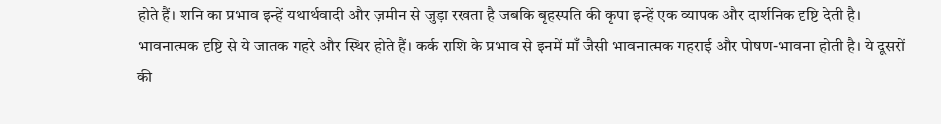होते हैं। शनि का प्रभाव इन्हें यथार्थवादी और ज़मीन से जुड़ा रखता है जबकि बृहस्पति की कृपा इन्हें एक व्यापक और दार्शनिक दृष्टि देती है।
भावनात्मक दृष्टि से ये जातक गहरे और स्थिर होते हैं। कर्क राशि के प्रभाव से इनमें माँ जैसी भावनात्मक गहराई और पोषण-भावना होती है। ये दूसरों की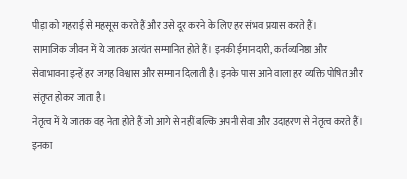पीड़ा को गहराई से महसूस करते हैं और उसे दूर करने के लिए हर संभव प्रयास करते हैं।
सामाजिक जीवन में ये जातक अत्यंत सम्मानित होते हैं। इनकी ईमानदारी, कर्तव्यनिष्ठा और सेवाभावना इन्हें हर जगह विश्वास और सम्मान दिलाती है। इनके पास आने वाला हर व्यक्ति पोषित और संतृप्त होकर जाता है।
नेतृत्व में ये जातक वह नेता होते हैं जो आगे से नहीं बल्कि अपनी सेवा और उदाहरण से नेतृत्व करते हैं। इनका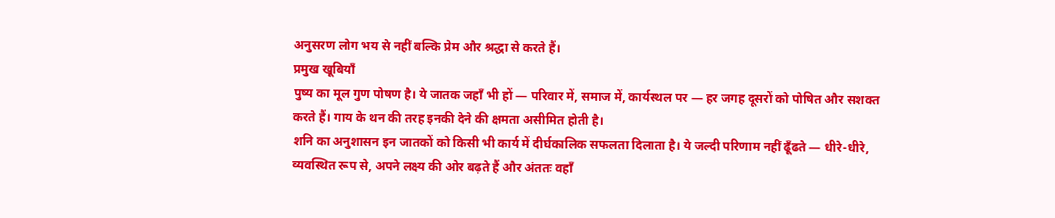अनुसरण लोग भय से नहीं बल्कि प्रेम और श्रद्धा से करते हैं।
प्रमुख खूबियाँ
पुष्य का मूल गुण पोषण है। ये जातक जहाँ भी हों — परिवार में, समाज में, कार्यस्थल पर — हर जगह दूसरों को पोषित और सशक्त करते हैं। गाय के थन की तरह इनकी देने की क्षमता असीमित होती है।
शनि का अनुशासन इन जातकों को किसी भी कार्य में दीर्घकालिक सफलता दिलाता है। ये जल्दी परिणाम नहीं ढूँढते — धीरे-धीरे, व्यवस्थित रूप से, अपने लक्ष्य की ओर बढ़ते हैं और अंततः वहाँ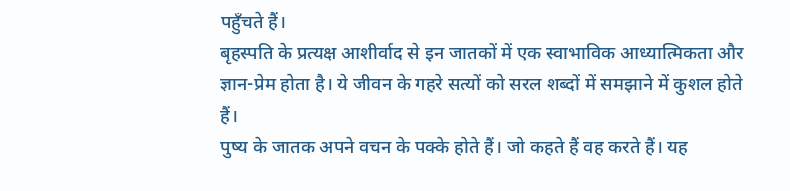पहुँचते हैं।
बृहस्पति के प्रत्यक्ष आशीर्वाद से इन जातकों में एक स्वाभाविक आध्यात्मिकता और ज्ञान-प्रेम होता है। ये जीवन के गहरे सत्यों को सरल शब्दों में समझाने में कुशल होते हैं।
पुष्य के जातक अपने वचन के पक्के होते हैं। जो कहते हैं वह करते हैं। यह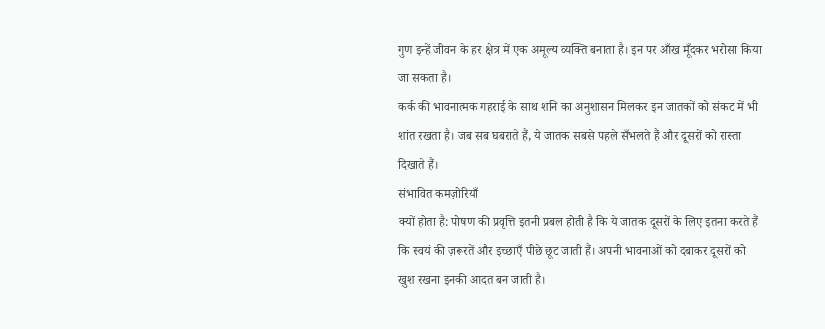गुण इन्हें जीवन के हर क्षेत्र में एक अमूल्य व्यक्ति बनाता है। इन पर आँख मूँदकर भरोसा किया जा सकता है।
कर्क की भावनात्मक गहराई के साथ शनि का अनुशासन मिलकर इन जातकों को संकट में भी शांत रखता है। जब सब घबराते हैं, ये जातक सबसे पहले सँभलते हैं और दूसरों को रास्ता दिखाते हैं।
संभावित कमज़ोरियाँ
क्यों होता है: पोषण की प्रवृत्ति इतनी प्रबल होती है कि ये जातक दूसरों के लिए इतना करते हैं कि स्वयं की ज़रूरतें और इच्छाएँ पीछे छूट जाती हैं। अपनी भावनाओं को दबाकर दूसरों को खुश रखना इनकी आदत बन जाती है।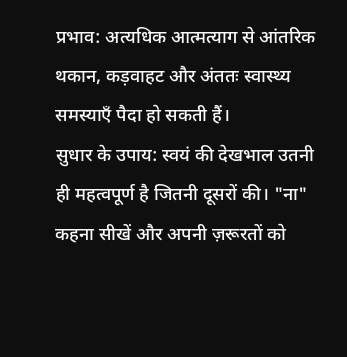प्रभाव: अत्यधिक आत्मत्याग से आंतरिक थकान, कड़वाहट और अंततः स्वास्थ्य समस्याएँ पैदा हो सकती हैं।
सुधार के उपाय: स्वयं की देखभाल उतनी ही महत्वपूर्ण है जितनी दूसरों की। "ना" कहना सीखें और अपनी ज़रूरतों को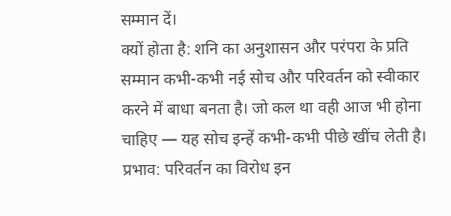सम्मान दें।
क्यों होता है: शनि का अनुशासन और परंपरा के प्रति सम्मान कभी-कभी नई सोच और परिवर्तन को स्वीकार करने में बाधा बनता है। जो कल था वही आज भी होना चाहिए — यह सोच इन्हें कभी-कभी पीछे खींच लेती है।
प्रभाव: परिवर्तन का विरोध इन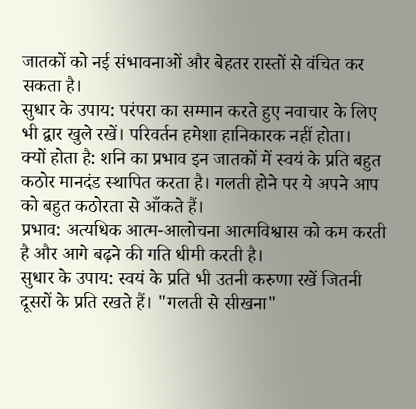जातकों को नई संभावनाओं और बेहतर रास्तों से वंचित कर सकता है।
सुधार के उपाय: परंपरा का सम्मान करते हुए नवाचार के लिए भी द्वार खुले रखें। परिवर्तन हमेशा हानिकारक नहीं होता।
क्यों होता है: शनि का प्रभाव इन जातकों में स्वयं के प्रति बहुत कठोर मानदंड स्थापित करता है। गलती होने पर ये अपने आप को बहुत कठोरता से आँकते हैं।
प्रभाव: अत्यधिक आत्म-आलोचना आत्मविश्वास को कम करती है और आगे बढ़ने की गति धीमी करती है।
सुधार के उपाय: स्वयं के प्रति भी उतनी करुणा रखें जितनी दूसरों के प्रति रखते हैं। "गलती से सीखना"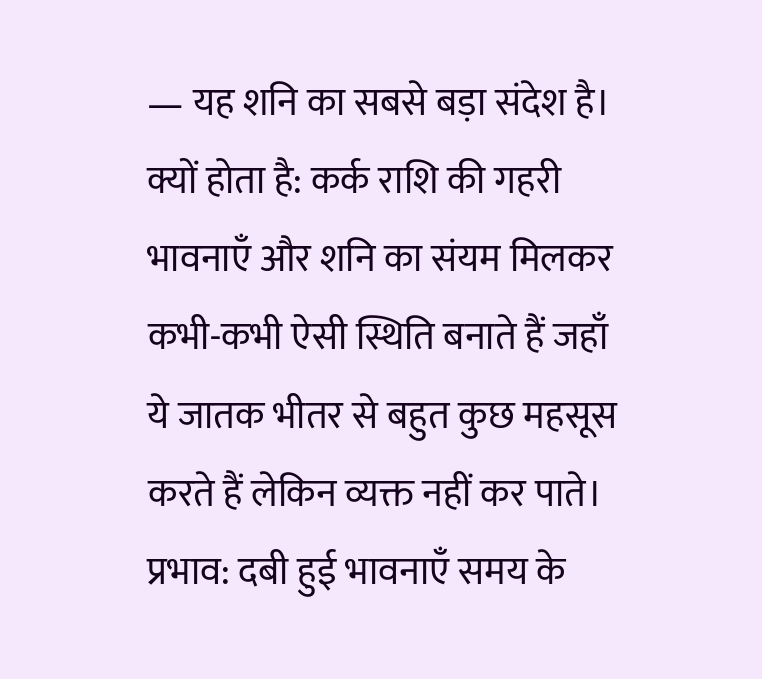— यह शनि का सबसे बड़ा संदेश है।
क्यों होता है: कर्क राशि की गहरी भावनाएँ और शनि का संयम मिलकर कभी-कभी ऐसी स्थिति बनाते हैं जहाँ ये जातक भीतर से बहुत कुछ महसूस करते हैं लेकिन व्यक्त नहीं कर पाते।
प्रभाव: दबी हुई भावनाएँ समय के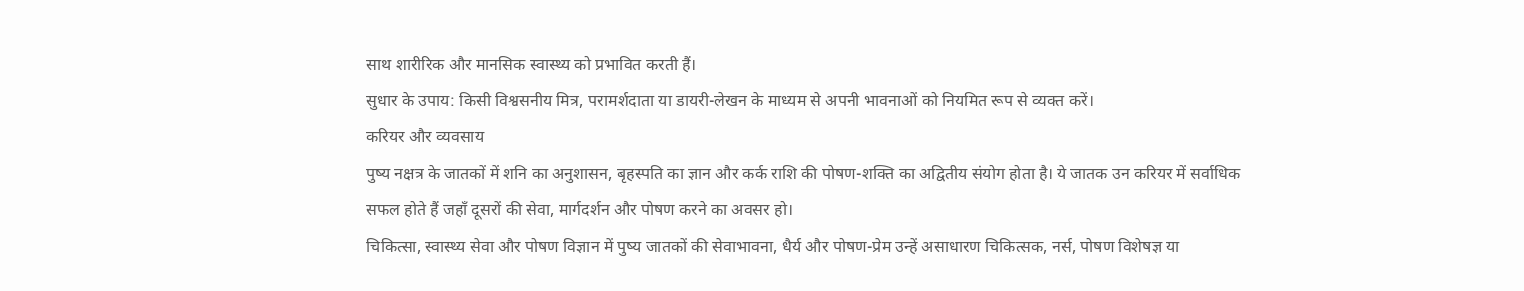साथ शारीरिक और मानसिक स्वास्थ्य को प्रभावित करती हैं।
सुधार के उपाय: किसी विश्वसनीय मित्र, परामर्शदाता या डायरी-लेखन के माध्यम से अपनी भावनाओं को नियमित रूप से व्यक्त करें।
करियर और व्यवसाय
पुष्य नक्षत्र के जातकों में शनि का अनुशासन, बृहस्पति का ज्ञान और कर्क राशि की पोषण-शक्ति का अद्वितीय संयोग होता है। ये जातक उन करियर में सर्वाधिक सफल होते हैं जहाँ दूसरों की सेवा, मार्गदर्शन और पोषण करने का अवसर हो।
चिकित्सा, स्वास्थ्य सेवा और पोषण विज्ञान में पुष्य जातकों की सेवाभावना, धैर्य और पोषण-प्रेम उन्हें असाधारण चिकित्सक, नर्स, पोषण विशेषज्ञ या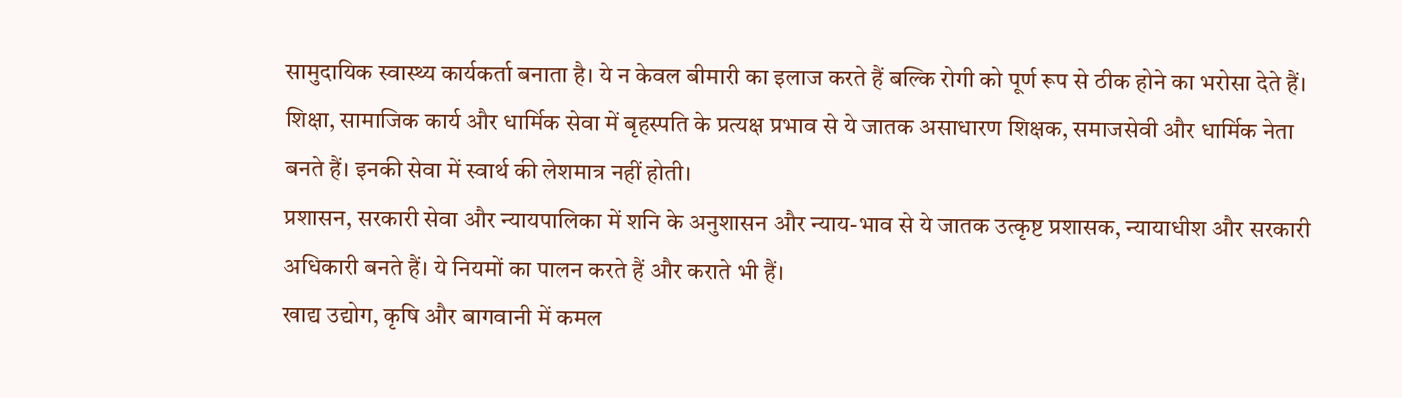सामुदायिक स्वास्थ्य कार्यकर्ता बनाता है। ये न केवल बीमारी का इलाज करते हैं बल्कि रोगी को पूर्ण रूप से ठीक होने का भरोसा देते हैं।
शिक्षा, सामाजिक कार्य और धार्मिक सेवा में बृहस्पति के प्रत्यक्ष प्रभाव से ये जातक असाधारण शिक्षक, समाजसेवी और धार्मिक नेता बनते हैं। इनकी सेवा में स्वार्थ की लेशमात्र नहीं होती।
प्रशासन, सरकारी सेवा और न्यायपालिका में शनि के अनुशासन और न्याय-भाव से ये जातक उत्कृष्ट प्रशासक, न्यायाधीश और सरकारी अधिकारी बनते हैं। ये नियमों का पालन करते हैं और कराते भी हैं।
खाद्य उद्योग, कृषि और बागवानी में कमल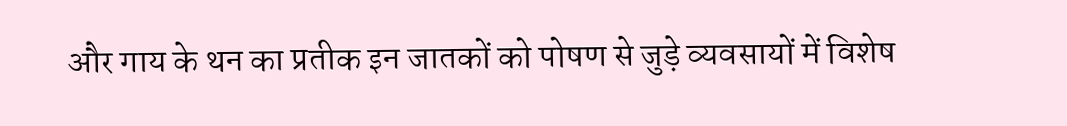और गाय के थन का प्रतीक इन जातकों को पोषण से जुड़े व्यवसायों में विशेष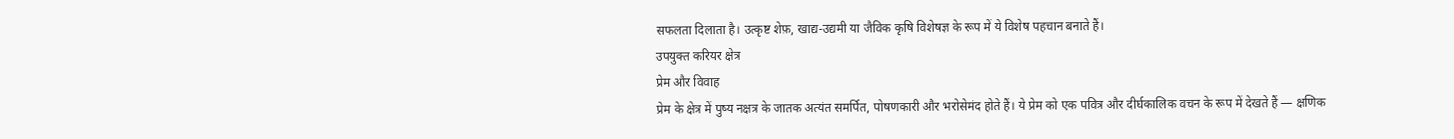सफलता दिलाता है। उत्कृष्ट शेफ़, खाद्य-उद्यमी या जैविक कृषि विशेषज्ञ के रूप में ये विशेष पहचान बनाते हैं।
उपयुक्त करियर क्षेत्र
प्रेम और विवाह
प्रेम के क्षेत्र में पुष्य नक्षत्र के जातक अत्यंत समर्पित, पोषणकारी और भरोसेमंद होते हैं। ये प्रेम को एक पवित्र और दीर्घकालिक वचन के रूप में देखते हैं — क्षणिक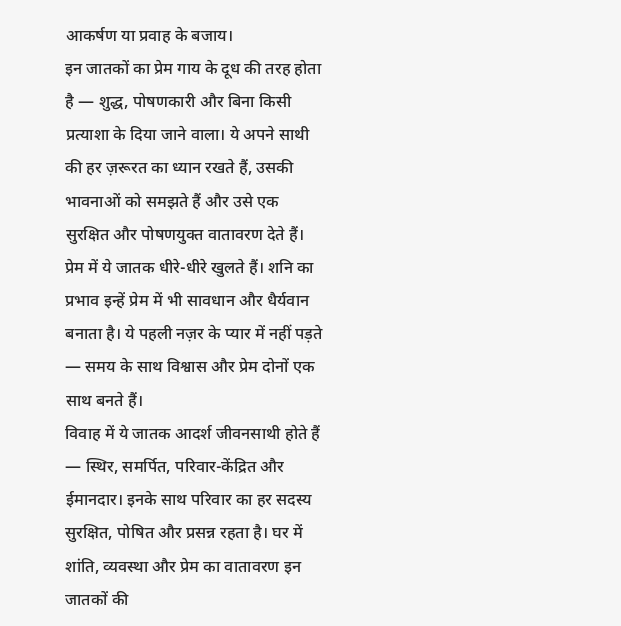आकर्षण या प्रवाह के बजाय।
इन जातकों का प्रेम गाय के दूध की तरह होता है — शुद्ध, पोषणकारी और बिना किसी प्रत्याशा के दिया जाने वाला। ये अपने साथी की हर ज़रूरत का ध्यान रखते हैं, उसकी भावनाओं को समझते हैं और उसे एक सुरक्षित और पोषणयुक्त वातावरण देते हैं।
प्रेम में ये जातक धीरे-धीरे खुलते हैं। शनि का प्रभाव इन्हें प्रेम में भी सावधान और धैर्यवान बनाता है। ये पहली नज़र के प्यार में नहीं पड़ते — समय के साथ विश्वास और प्रेम दोनों एक साथ बनते हैं।
विवाह में ये जातक आदर्श जीवनसाथी होते हैं — स्थिर, समर्पित, परिवार-केंद्रित और ईमानदार। इनके साथ परिवार का हर सदस्य सुरक्षित, पोषित और प्रसन्न रहता है। घर में शांति, व्यवस्था और प्रेम का वातावरण इन जातकों की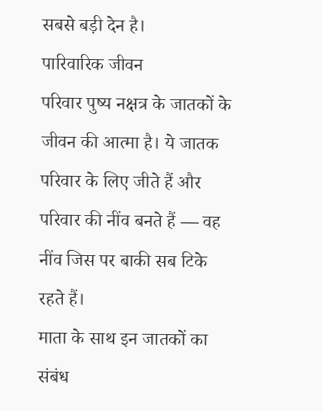सबसे बड़ी देन है।
पारिवारिक जीवन
परिवार पुष्य नक्षत्र के जातकों के जीवन की आत्मा है। ये जातक परिवार के लिए जीते हैं और परिवार की नींव बनते हैं — वह नींव जिस पर बाकी सब टिके रहते हैं।
माता के साथ इन जातकों का संबंध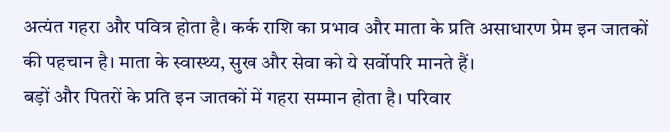अत्यंत गहरा और पवित्र होता है। कर्क राशि का प्रभाव और माता के प्रति असाधारण प्रेम इन जातकों की पहचान है। माता के स्वास्थ्य, सुख और सेवा को ये सर्वोपरि मानते हैं।
बड़ों और पितरों के प्रति इन जातकों में गहरा सम्मान होता है। परिवार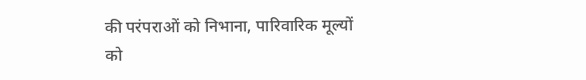की परंपराओं को निभाना, पारिवारिक मूल्यों को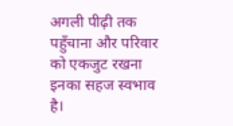अगली पीढ़ी तक पहुँचाना और परिवार को एकजुट रखना इनका सहज स्वभाव है।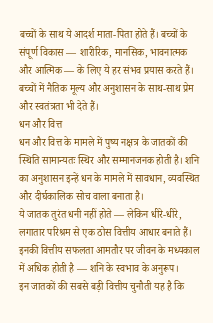बच्चों के साथ ये आदर्श माता-पिता होते हैं। बच्चों के संपूर्ण विकास — शारीरिक, मानसिक, भावनात्मक और आत्मिक — के लिए ये हर संभव प्रयास करते हैं। बच्चों में नैतिक मूल्य और अनुशासन के साथ-साथ प्रेम और स्वतंत्रता भी देते हैं।
धन और वित्त
धन और वित्त के मामले में पुष्य नक्षत्र के जातकों की स्थिति सामान्यतः स्थिर और सम्मानजनक होती है। शनि का अनुशासन इन्हें धन के मामले में सावधान, व्यवस्थित और दीर्घकालिक सोच वाला बनाता है।
ये जातक तुरंत धनी नहीं होते — लेकिन धीरे-धीरे, लगातार परिश्रम से एक ठोस वित्तीय आधार बनाते हैं। इनकी वित्तीय सफलता आमतौर पर जीवन के मध्यकाल में अधिक होती है — शनि के स्वभाव के अनुरूप।
इन जातकों की सबसे बड़ी वित्तीय चुनौती यह है कि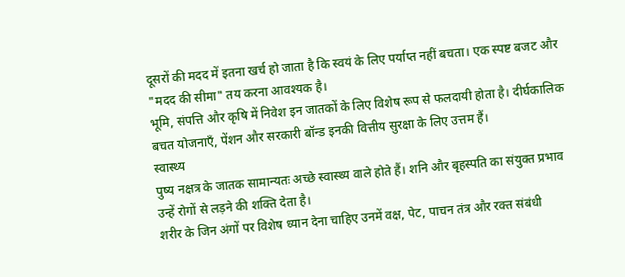दूसरों की मदद में इतना खर्च हो जाता है कि स्वयं के लिए पर्याप्त नहीं बचता। एक स्पष्ट बजट और "मदद की सीमा" तय करना आवश्यक है।
भूमि, संपत्ति और कृषि में निवेश इन जातकों के लिए विशेष रूप से फलदायी होता है। दीर्घकालिक बचत योजनाएँ, पेंशन और सरकारी बॉन्ड इनकी वित्तीय सुरक्षा के लिए उत्तम हैं।
स्वास्थ्य
पुष्य नक्षत्र के जातक सामान्यतः अच्छे स्वास्थ्य वाले होते हैं। शनि और बृहस्पति का संयुक्त प्रभाव उन्हें रोगों से लड़ने की शक्ति देता है।
शरीर के जिन अंगों पर विशेष ध्यान देना चाहिए उनमें वक्ष, पेट, पाचन तंत्र और रक्त संबंधी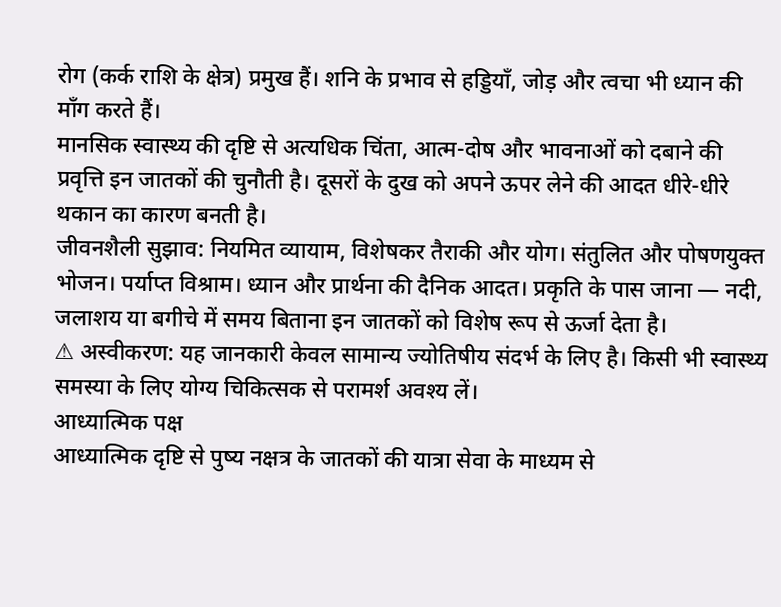रोग (कर्क राशि के क्षेत्र) प्रमुख हैं। शनि के प्रभाव से हड्डियाँ, जोड़ और त्वचा भी ध्यान की माँग करते हैं।
मानसिक स्वास्थ्य की दृष्टि से अत्यधिक चिंता, आत्म-दोष और भावनाओं को दबाने की प्रवृत्ति इन जातकों की चुनौती है। दूसरों के दुख को अपने ऊपर लेने की आदत धीरे-धीरे थकान का कारण बनती है।
जीवनशैली सुझाव: नियमित व्यायाम, विशेषकर तैराकी और योग। संतुलित और पोषणयुक्त भोजन। पर्याप्त विश्राम। ध्यान और प्रार्थना की दैनिक आदत। प्रकृति के पास जाना — नदी, जलाशय या बगीचे में समय बिताना इन जातकों को विशेष रूप से ऊर्जा देता है।
⚠ अस्वीकरण: यह जानकारी केवल सामान्य ज्योतिषीय संदर्भ के लिए है। किसी भी स्वास्थ्य समस्या के लिए योग्य चिकित्सक से परामर्श अवश्य लें।
आध्यात्मिक पक्ष
आध्यात्मिक दृष्टि से पुष्य नक्षत्र के जातकों की यात्रा सेवा के माध्यम से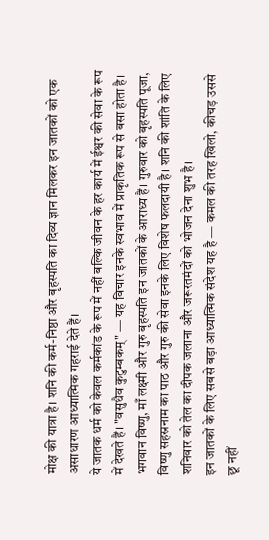मोक्ष की यात्रा है। शनि की कर्म-निष्ठा और बृहस्पति का दिव्य ज्ञान मिलकर इन जातकों को एक असाधारण आध्यात्मिक गहराई देते हैं।
ये जातक धर्म को केवल कर्मकांड के रूप में नहीं बल्कि जीवन के हर कार्य में ईश्वर की सेवा के रूप में देखते हैं। "वसुधैव कुटुम्बकम्" — यह विचार इनके स्वभाव में प्राकृतिक रूप से बसा होता है।
भगवान विष्णु, माँ लक्ष्मी और गुरु बृहस्पति इन जातकों के आराध्य हैं। गुरुवार को बृहस्पति पूजा, विष्णु सहस्रनाम का पाठ और गुरु की सेवा इनके लिए विशेष फलदायी है। शनि की शांति के लिए शनिवार को तेल का दीपक जलाना और जरूरतमंदों को भोजन देना शुभ है।
इन जातकों के लिए सबसे बड़ा आध्यात्मिक संदेश यह है — कमल की तरह खिलो, कीचड़ उससे छू नहीं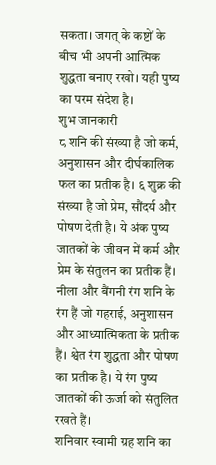सकता। जगत् के कष्टों के बीच भी अपनी आत्मिक शुद्धता बनाए रखो। यही पुष्य का परम संदेश है।
शुभ जानकारी
८ शनि की संख्या है जो कर्म, अनुशासन और दीर्घकालिक फल का प्रतीक है। ६ शुक्र की संख्या है जो प्रेम, सौंदर्य और पोषण देती है। ये अंक पुष्य जातकों के जीवन में कर्म और प्रेम के संतुलन का प्रतीक हैं।
नीला और बैंगनी रंग शनि के रंग हैं जो गहराई, अनुशासन और आध्यात्मिकता के प्रतीक हैं। श्वेत रंग शुद्धता और पोषण का प्रतीक है। ये रंग पुष्य जातकों की ऊर्जा को संतुलित रखते हैं।
शनिवार स्वामी ग्रह शनि का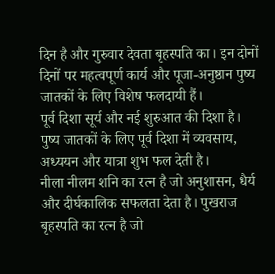दिन है और गुरुवार देवता बृहस्पति का। इन दोनों दिनों पर महत्वपूर्ण कार्य और पूजा-अनुष्ठान पुष्य जातकों के लिए विशेष फलदायी हैं।
पूर्व दिशा सूर्य और नई शुरुआत की दिशा है। पुष्य जातकों के लिए पूर्व दिशा में व्यवसाय, अध्ययन और यात्रा शुभ फल देती है।
नीला नीलम शनि का रत्न है जो अनुशासन, धैर्य और दीर्घकालिक सफलता देता है। पुखराज बृहस्पति का रत्न है जो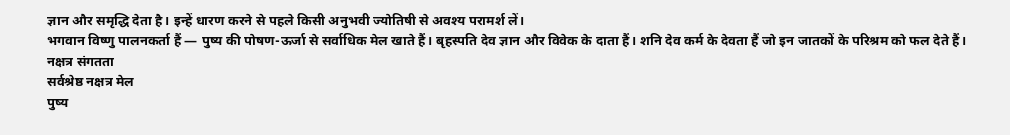ज्ञान और समृद्धि देता है। इन्हें धारण करने से पहले किसी अनुभवी ज्योतिषी से अवश्य परामर्श लें।
भगवान विष्णु पालनकर्ता हैं — पुष्य की पोषण-ऊर्जा से सर्वाधिक मेल खाते हैं। बृहस्पति देव ज्ञान और विवेक के दाता हैं। शनि देव कर्म के देवता हैं जो इन जातकों के परिश्रम को फल देते हैं।
नक्षत्र संगतता
सर्वश्रेष्ठ नक्षत्र मेल
पुष्य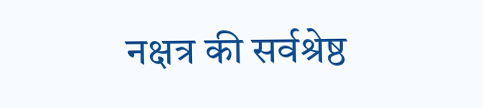नक्षत्र की सर्वश्रेष्ठ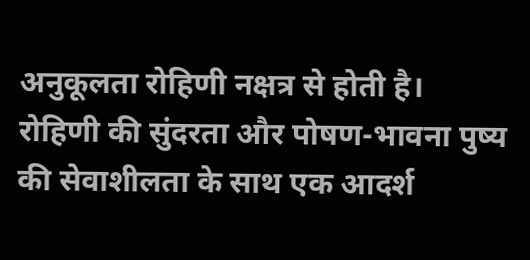अनुकूलता रोहिणी नक्षत्र से होती है। रोहिणी की सुंदरता और पोषण-भावना पुष्य की सेवाशीलता के साथ एक आदर्श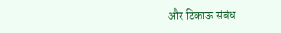और टिकाऊ संबंध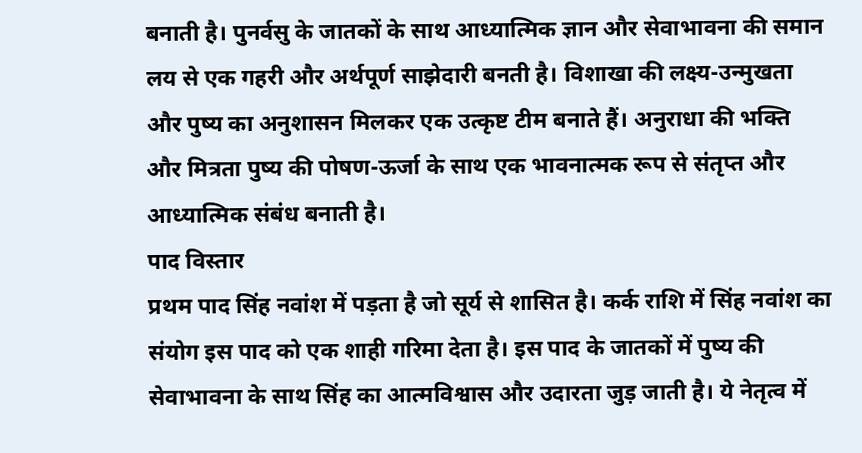बनाती है। पुनर्वसु के जातकों के साथ आध्यात्मिक ज्ञान और सेवाभावना की समान लय से एक गहरी और अर्थपूर्ण साझेदारी बनती है। विशाखा की लक्ष्य-उन्मुखता और पुष्य का अनुशासन मिलकर एक उत्कृष्ट टीम बनाते हैं। अनुराधा की भक्ति और मित्रता पुष्य की पोषण-ऊर्जा के साथ एक भावनात्मक रूप से संतृप्त और आध्यात्मिक संबंध बनाती है।
पाद विस्तार
प्रथम पाद सिंह नवांश में पड़ता है जो सूर्य से शासित है। कर्क राशि में सिंह नवांश का संयोग इस पाद को एक शाही गरिमा देता है। इस पाद के जातकों में पुष्य की सेवाभावना के साथ सिंह का आत्मविश्वास और उदारता जुड़ जाती है। ये नेतृत्व में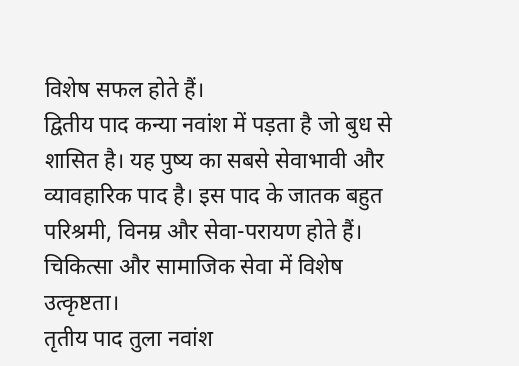विशेष सफल होते हैं।
द्वितीय पाद कन्या नवांश में पड़ता है जो बुध से शासित है। यह पुष्य का सबसे सेवाभावी और व्यावहारिक पाद है। इस पाद के जातक बहुत परिश्रमी, विनम्र और सेवा-परायण होते हैं। चिकित्सा और सामाजिक सेवा में विशेष उत्कृष्टता।
तृतीय पाद तुला नवांश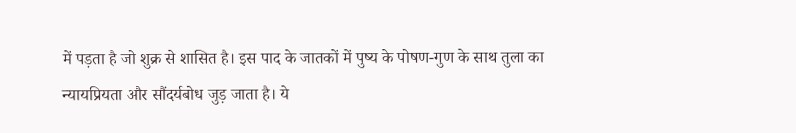में पड़ता है जो शुक्र से शासित है। इस पाद के जातकों में पुष्य के पोषण-गुण के साथ तुला का न्यायप्रियता और सौंदर्यबोध जुड़ जाता है। ये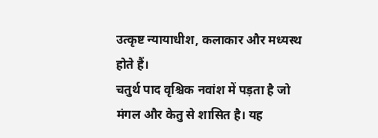उत्कृष्ट न्यायाधीश, कलाकार और मध्यस्थ होते हैं।
चतुर्थ पाद वृश्चिक नवांश में पड़ता है जो मंगल और केतु से शासित है। यह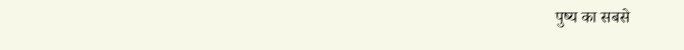पुष्य का सबसे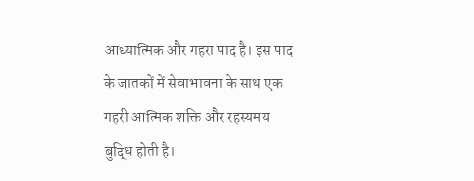आध्यात्मिक और गहरा पाद है। इस पाद के जातकों में सेवाभावना के साथ एक गहरी आत्मिक शक्ति और रहस्यमय बुद्धि होती है।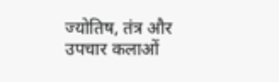ज्योतिष, तंत्र और उपचार कलाओं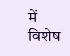में विशेष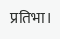प्रतिभा।